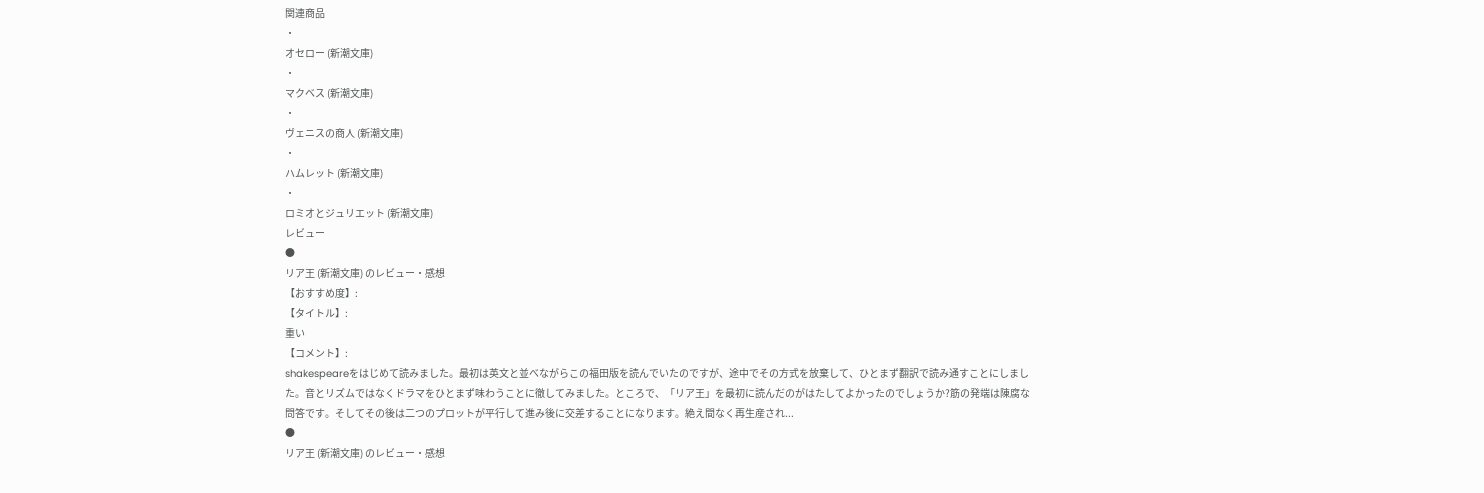関連商品
・
オセロー (新潮文庫)
・
マクベス (新潮文庫)
・
ヴェニスの商人 (新潮文庫)
・
ハムレット (新潮文庫)
・
ロミオとジュリエット (新潮文庫)
レビュー
●
リア王 (新潮文庫) のレビュー・感想
【おすすめ度】:
【タイトル】:
重い
【コメント】:
shakespeareをはじめて読みました。最初は英文と並べながらこの福田版を読んでいたのですが、途中でその方式を放棄して、ひとまず翻訳で読み通すことにしました。音とリズムではなくドラマをひとまず味わうことに徹してみました。ところで、「リア王」を最初に読んだのがはたしてよかったのでしょうか?筋の発端は陳腐な問答です。そしてその後は二つのプロットが平行して進み後に交差することになります。絶え間なく再生産され...
●
リア王 (新潮文庫) のレビュー・感想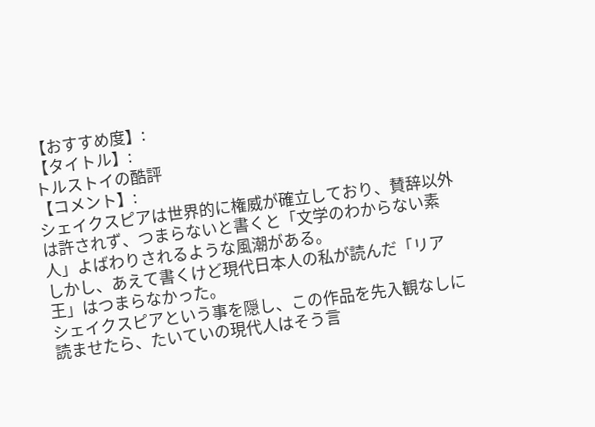【おすすめ度】:
【タイトル】:
トルストイの酷評
【コメント】:
シェイクスピアは世界的に権威が確立しており、賛辞以外は許されず、つまらないと書くと「文学のわからない素人」よばわりされるような風潮がある。
しかし、あえて書くけど現代日本人の私が読んだ「リア王」はつまらなかった。
シェイクスピアという事を隠し、この作品を先入観なしに読ませたら、たいていの現代人はそう言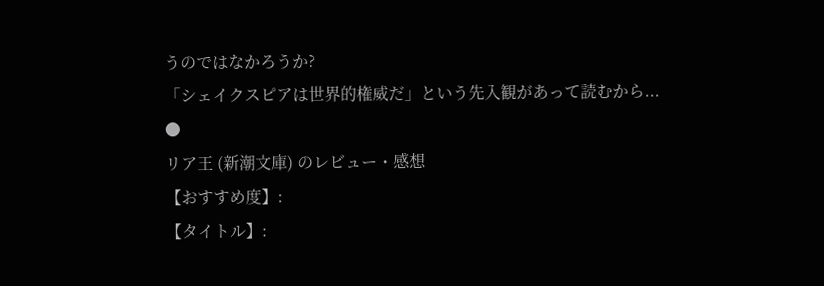うのではなかろうか?
「シェイクスピアは世界的権威だ」という先入観があって読むから...
●
リア王 (新潮文庫) のレビュー・感想
【おすすめ度】:
【タイトル】: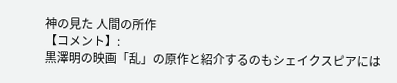神の見た 人間の所作
【コメント】:
黒澤明の映画「乱」の原作と紹介するのもシェイクスピアには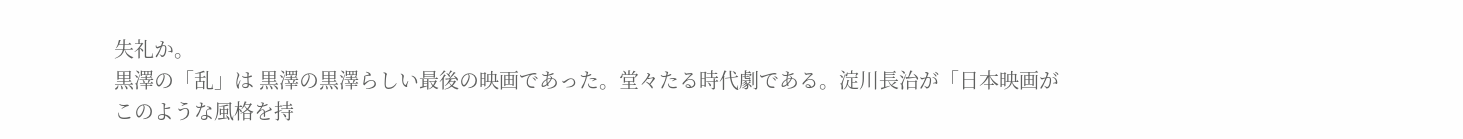失礼か。
黒澤の「乱」は 黒澤の黒澤らしい最後の映画であった。堂々たる時代劇である。淀川長治が「日本映画がこのような風格を持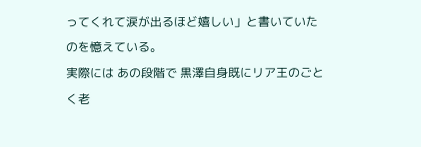ってくれて涙が出るほど嬉しい」と書いていたのを憶えている。
実際には あの段階で 黒澤自身既にリア王のごとく老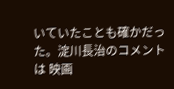いていたことも確かだった。淀川長治のコメントは 映画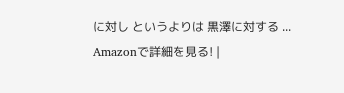に対し というよりは 黒澤に対する ...
Amazonで詳細を見る! |